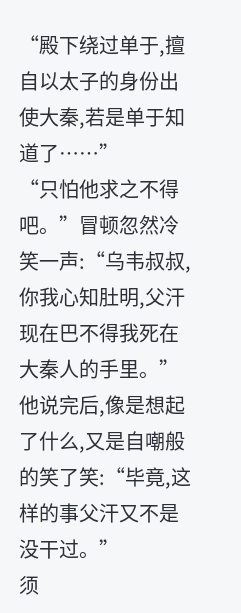“殿下绕过单于,擅自以太子的身份出使大秦,若是单于知道了……”
“只怕他求之不得吧。”冒顿忽然冷笑一声:“乌韦叔叔,你我心知肚明,父汗现在巴不得我死在大秦人的手里。”
他说完后,像是想起了什么,又是自嘲般的笑了笑:“毕竟,这样的事父汗又不是没干过。”
须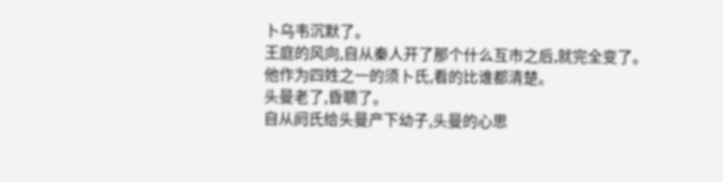卜乌韦沉默了。
王庭的风向,自从秦人开了那个什么互市之后,就完全变了。
他作为四姓之一的须卜氏,看的比谁都清楚。
头曼老了,昏聩了。
自从阏氏给头曼产下幼子,头曼的心思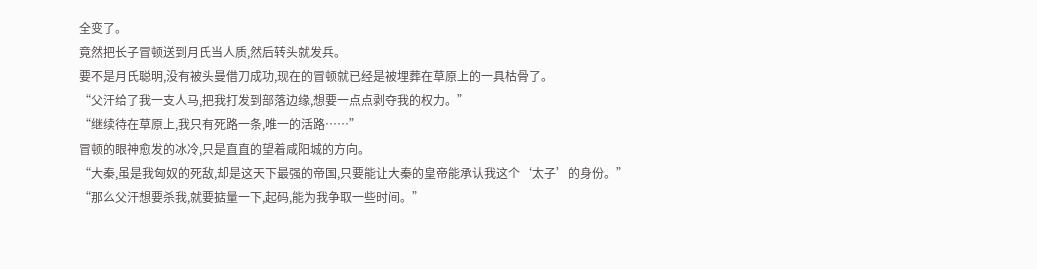全变了。
竟然把长子冒顿送到月氏当人质,然后转头就发兵。
要不是月氏聪明,没有被头曼借刀成功,现在的冒顿就已经是被埋葬在草原上的一具枯骨了。
“父汗给了我一支人马,把我打发到部落边缘,想要一点点剥夺我的权力。”
“继续待在草原上,我只有死路一条,唯一的活路……”
冒顿的眼神愈发的冰冷,只是直直的望着咸阳城的方向。
“大秦,虽是我匈奴的死敌,却是这天下最强的帝国,只要能让大秦的皇帝能承认我这个‘太子’的身份。”
“那么父汗想要杀我,就要掂量一下,起码,能为我争取一些时间。”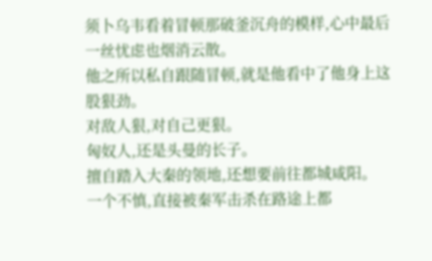须卜乌韦看着冒顿那破釜沉舟的模样,心中最后一丝忧虑也烟消云散。
他之所以私自跟随冒顿,就是他看中了他身上这股狠劲。
对敌人狠,对自己更狠。
匈奴人,还是头曼的长子。
擅自踏入大秦的领地,还想要前往都城咸阳。
一个不慎,直接被秦军击杀在路途上都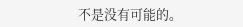不是没有可能的。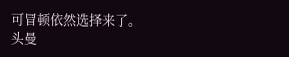可冒顿依然选择来了。
头曼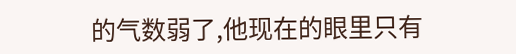的气数弱了,他现在的眼里只有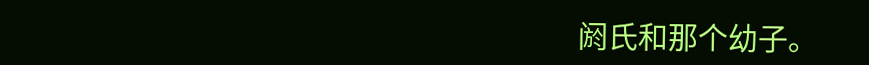阏氏和那个幼子。